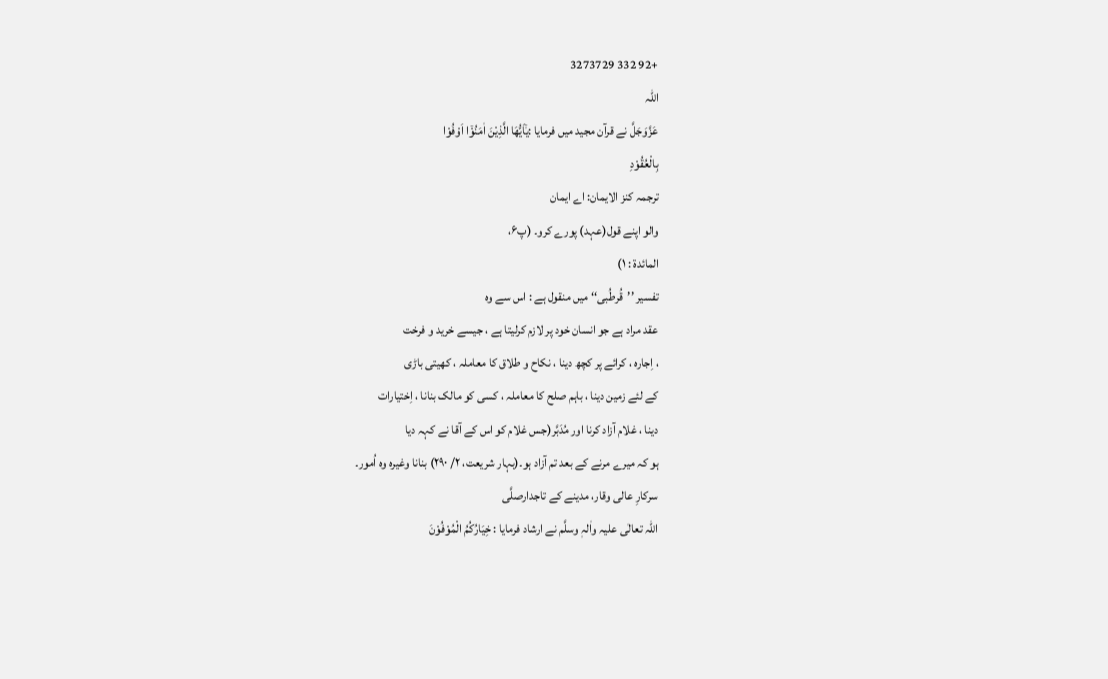+92 332 3273729
اللہ
عَزَّوَجَلَّ نے قرآن مجید میں فرمایا :یٰۤاَیُّهَا الَّذِیْنَ اٰمَنُوْۤا اَوْفُوْا
بِالْعُقُوْدِ
ترجمہ کنز الایمان: اے ایمان
والو اپنے قول(عہد) پورے کرو۔ (پ۶،
المائدۃ : ۱)
تفسیر ’’قُرطُبی‘‘ میں منقول ہے : اس سے وہ
عقد مراد ہے جو انسان خود پر لازم کرلیتا ہے ، جیسے خرید و فرخت
، اِجارہ ، کرائے پر کچھ دینا ، نکاح و طلاق کا معاملہ ، کھیتی باڑی
کے لئے زمین دینا ، باہم صلح کا معاملہ ، کسی کو مالک بنانا ، اِختیارات
دینا ، غلام آزاد کرنا اور مُدَبَّر(جس غلام کو اس کے آقا نے کہہ دیا
ہو کہ میرے مرنے کے بعد تم آزاد ہو۔(بہار شریعت، ۲/ ۲۹۰) بنانا وغیرہ وہ اُمور۔
سرکارِ عالی وقار، مدینے کے تاجدارصلَّی
اللہ تعالٰی علیہ واٰلہٖ وسلَّم نے ارشاد فرمایا : خِیَارُکُمُ الْمُوْفُوْنَ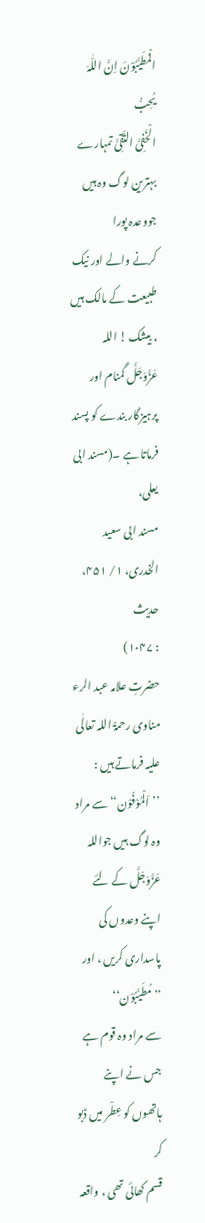الْمُطَیَّبُوْنَ اِنَّ اللّٰہَ یُحِبُّ
الْخَفِیَّ التَّقِیَّ تمہارے بہترین لوگ وہ ہیں جووعدہ پورا
کرنے والے اور نیک طبیعت کے مالک ہیں ، بیشک ! اللہ
عَزَّوَجَلَّ گمنام اور پرہیزگار بندے کو پسند فرماتا ہے ۔(مسند ابی یعلی،
مسند ابی سعید الخدری، ۱/ ۴۵۱، حدیث
: ۱۰۴۷)
حضرتِ علامہ عبد الرء مناوی رحمۃُ اللہ تعالٰی
علیہ فرماتے ہیں : ’’اَلْمُوْفُوْن‘‘ سے مراد وہ لوگ ہیں جواللہ
عَزَّوَجَلَّ کے لئے اپنے وعدوں کی پاسداری کریں ، اور ’’مُطَیَّبُوْن‘‘
سے مراد وہ قوم ہے جس نے اپنے ہاتھوں کو عِطْر میں ڈبو کر
قسم کھائی تھی ، واقعہ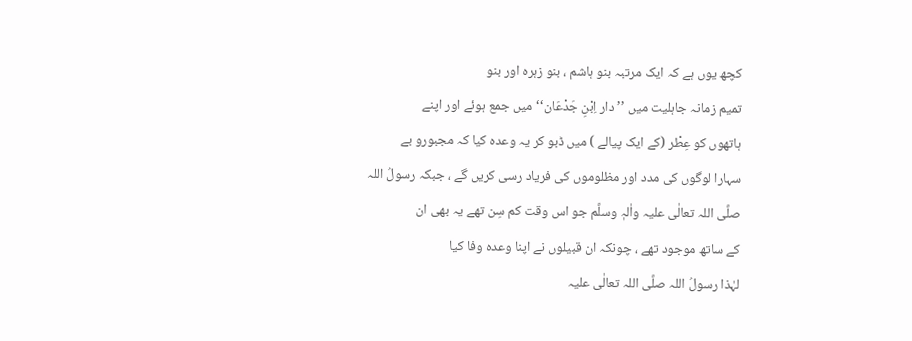کچھ یوں ہے کہ ایک مرتبہ بنو ہاشم ، بنو زہرہ اور بنو
تمیم زمانہ جاہلیت میں ’’دار اِبْنِ جَدْعَان‘‘ میں جمع ہوئے اور اپنے
ہاتھوں کو عِطْر (کے ایک پیالے ) میں ڈبو کر یہ وعدہ کیا کہ مجبورو بے
سہارا لوگوں کی مدد اور مظلوموں کی فریاد رسی کریں گے ، جبکہ رسولُ اللہ
صلَّی اللہ تعالٰی علیہ واٰلہٖ وسلَّم جو اس وقت کم سِن تھے یہ بھی ان
کے ساتھ موجود تھے ، چونکہ ان قبیلوں نے اپنا وعدہ وفا کیا
لہٰذا رسولُ اللہ صلَّی اللہ تعالٰی علیہ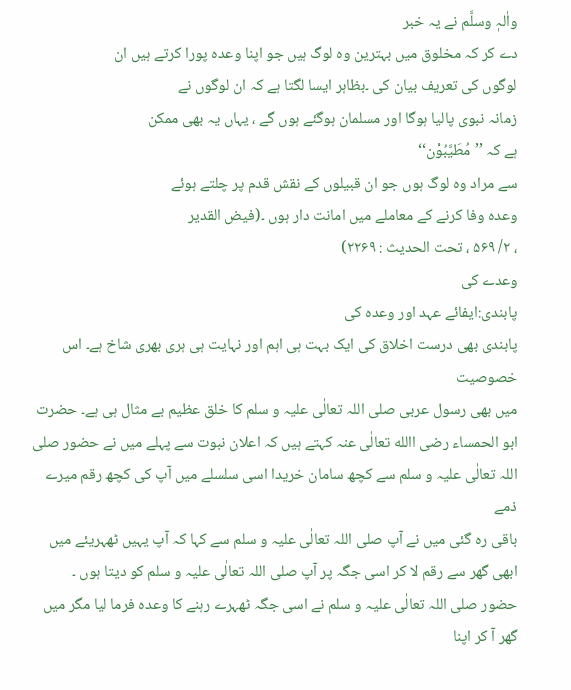واٰلہٖ وسلَّم نے یہ خبر
دے کر کہ مخلوق میں بہترین وہ لوگ ہیں جو اپنا وعدہ پورا کرتے ہیں ان
لوگوں کی تعریف بیان کی ۔بظاہر ایسا لگتا ہے کہ ان لوگوں نے
زمانہ نبوی پالیا ہوگا اور مسلمان ہوگئے ہوں گے ، یہاں یہ بھی ممکن
ہے کہ ’’مُطَیَّبُوْن‘‘
سے مراد وہ لوگ ہوں جو ان قبیلوں کے نقش قدم پر چلتے ہوئے
وعدہ وفا کرنے کے معاملے میں امانت دار ہوں ۔(فیض القدیر
، ۲/ ۵۶۹ ، تحت الحدیث : ۲۲۶۹)
وعدے کی
پابندی:ایفائے عہد اور وعدہ کی
پابندی بھی درست اخلاق کی ایک بہت ہی اہم اور نہایت ہی ہری بھری شاخ ہے۔ اس خصوصیت
میں بھی رسول عربی صلی اللہ تعالٰی علیہ و سلم کا خلق عظیم بے مثال ہی ہے۔ حضرت
ابو الحمساء رضی االله تعالٰی عنہ کہتے ہیں کہ اعلان نبوت سے پہلے میں نے حضور صلی
اللہ تعالٰی علیہ و سلم سے کچھ سامان خریدا اسی سلسلے میں آپ کی کچھ رقم میرے ذمے
باقی رہ گئی میں نے آپ صلی اللہ تعالٰی علیہ و سلم سے کہا کہ آپ یہیں ٹھہریئے میں
ابھی گھر سے رقم لا کر اسی جگہ پر آپ صلی اللہ تعالٰی علیہ و سلم کو دیتا ہوں ۔
حضور صلی اللہ تعالٰی علیہ و سلم نے اسی جگہ ٹھہرے رہنے کا وعدہ فرما لیا مگر میں
گھر آ کر اپنا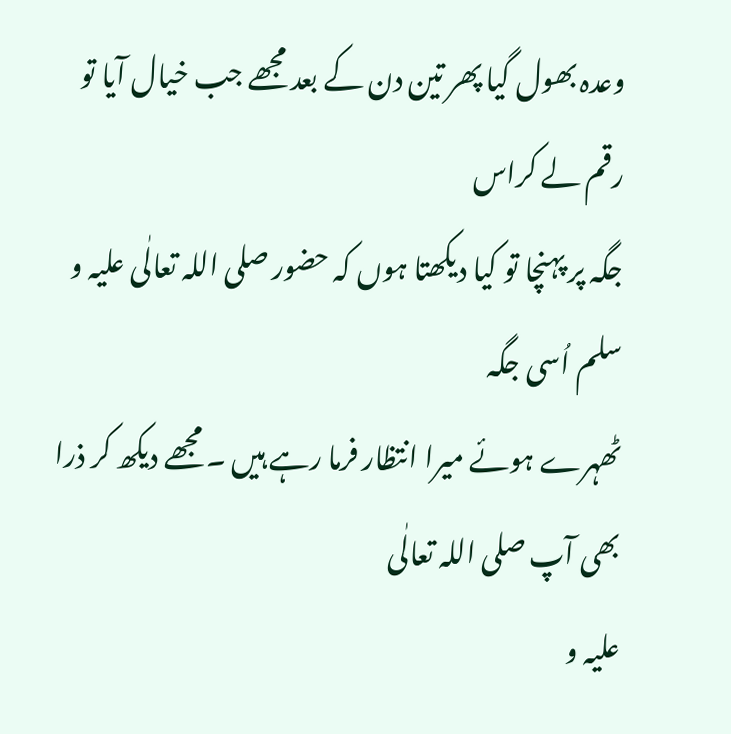وعدہ بھول گیا پھر تین دن کے بعد مجھے جب خیال آیا تو رقم لے کراس
جگہ پر پہنچا تو کیا دیکھتا ہوں کہ حضور صلی اللہ تعالٰی علیہ و سلم اُسی جگہ
ٹھہرے ہوئے میرا انتظار فرما رہے ہیں ۔ مجھے دیکھ کر ذرا بھی آپ صلی اللہ تعالٰی
علیہ و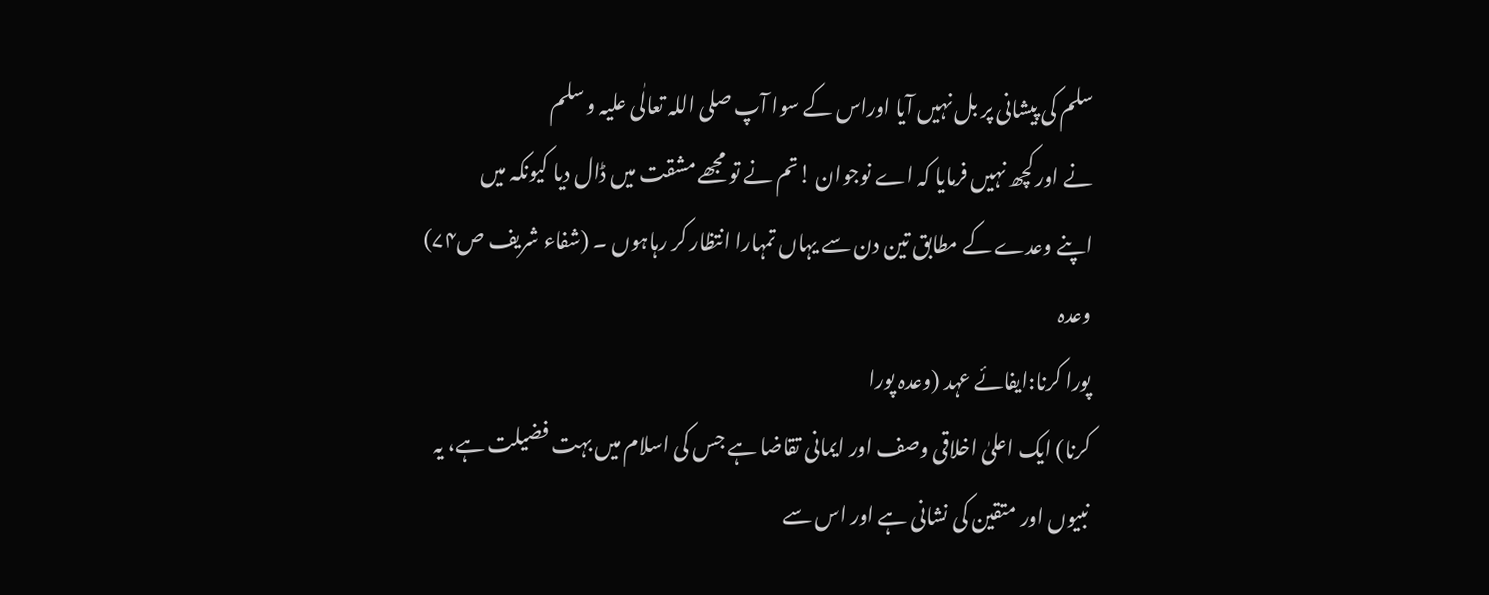سلم کی پیشانی پر بل نہیں آیا اوراس کے سوا آپ صلی اللہ تعالٰی علیہ و سلم
نے اور کچھ نہیں فرمایا کہ اے نوجوان !تم نے تو مجھے مشقت میں ڈال دیا کیونکہ میں
اپنے وعدے کے مطابق تین دن سے یہاں تمہارا انتظار کر رہاہوں ۔ (شفاء شریف ص۷۴)
وعدہ
پورا کرنا:ایفائے عہد (وعدہ پورا
کرنا) ایک اعلیٰ اخلاقی وصف اور ایمانی تقاضا ہے جس کی اسلام میں بہت فضیلت ہے، یہ
نبیوں اور متقین کی نشانی ہے اور اس سے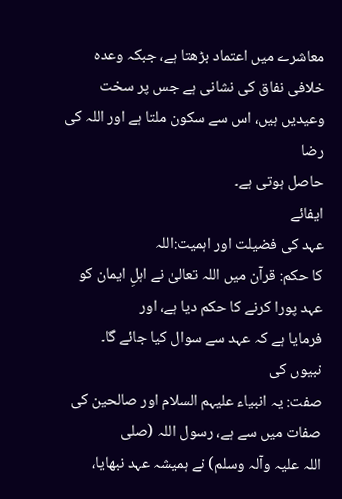معاشرے میں اعتماد بڑھتا ہے، جبکہ وعدہ
خلافی نفاق کی نشانی ہے جس پر سخت وعیدیں ہیں، اس سے سکون ملتا ہے اور اللہ کی رضا
حاصل ہوتی ہے۔
ایفائے
عہد کی فضیلت اور اہمیت:اللہ
کا حکم: قرآن میں اللہ تعالیٰ نے اہلِ ایمان کو عہد پورا کرنے کا حکم دیا ہے، اور
فرمایا ہے کہ عہد سے سوال کیا جائے گا۔
نبیوں کی
صفت: یہ انبیاء علیہم السلام اور صالحین کی صفات میں سے ہے، رسول اللہ (صلی
اللہ علیہ وآلہ وسلم) نے ہمیشہ عہد نبھایا،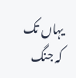یہاں تک کہ جنگ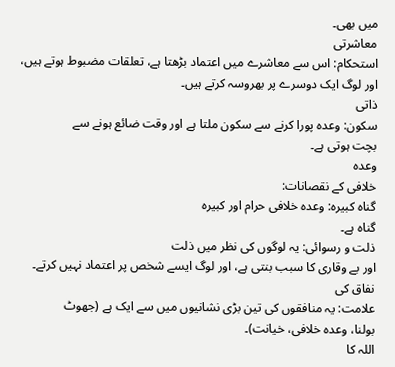میں بھی۔
معاشرتی
استحکام: اس سے معاشرے میں اعتماد بڑھتا ہے، تعلقات مضبوط ہوتے ہیں،
اور لوگ ایک دوسرے پر بھروسہ کرتے ہیں۔
ذاتی
سکون: وعدہ پورا کرنے سے سکون ملتا ہے اور وقت ضائع ہونے سے
بچت ہوتی ہے۔
وعدہ
خلافی کے نقصانات:
گناہ کبیرہ: وعدہ خلافی حرام اور کبیرہ
گناہ ہے۔
ذلت و رسوائی: یہ لوگوں کی نظر میں ذلت
اور بے وقاری کا سبب بنتی ہے، اور لوگ ایسے شخص پر اعتماد نہیں کرتے۔
نفاق کی
علامت: یہ منافقوں کی تین بڑی نشانیوں میں سے ایک ہے (جھوٹ
بولنا، وعدہ خلافی، خیانت)۔
اللہ کا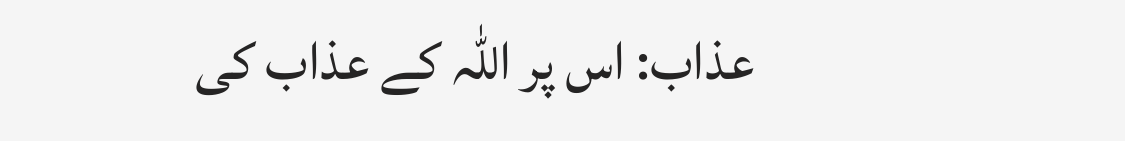عذاب: اس پر اللہ کے عذاب کی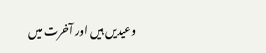وعیدیں ہیں اور آخرت میں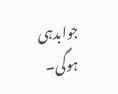جوابدہی ہوگی۔